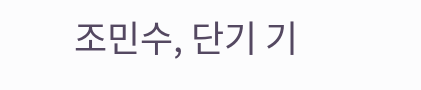조민수, 단기 기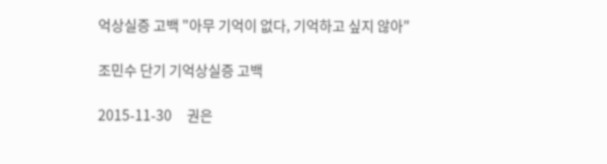억상실증 고백 "아무 기억이 없다, 기억하고 싶지 않아"

조민수 단기 기억상실증 고백

2015-11-30     권은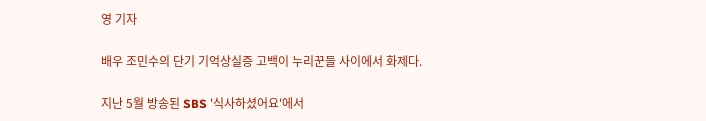영 기자

배우 조민수의 단기 기억상실증 고백이 누리꾼들 사이에서 화제다.

지난 5월 방송된 SBS '식사하셨어요'에서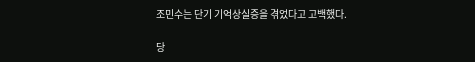조민수는 단기 기억상실증을 겪었다고 고백했다.

당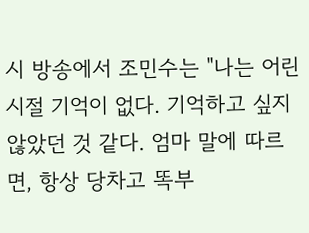시 방송에서 조민수는 "나는 어린시절 기억이 없다. 기억하고 싶지 않았던 것 같다. 엄마 말에 따르면, 항상 당차고 똑부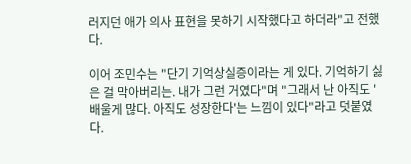러지던 애가 의사 표현을 못하기 시작했다고 하더라"고 전했다.

이어 조민수는 "단기 기억상실증이라는 게 있다. 기억하기 싫은 걸 막아버리는. 내가 그런 거였다"며 "그래서 난 아직도 '배울게 많다. 아직도 성장한다'는 느낌이 있다"라고 덧붙였다.